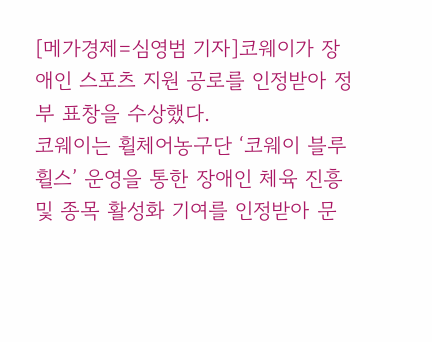[메가경제=심영범 기자]코웨이가 장애인 스포츠 지원 공로를 인정받아 정부 표창을 수상했다.
코웨이는 휠체어농구단 ‘코웨이 블루휠스’ 운영을 통한 장애인 체육 진흥 및 종목 활성화 기여를 인정받아 문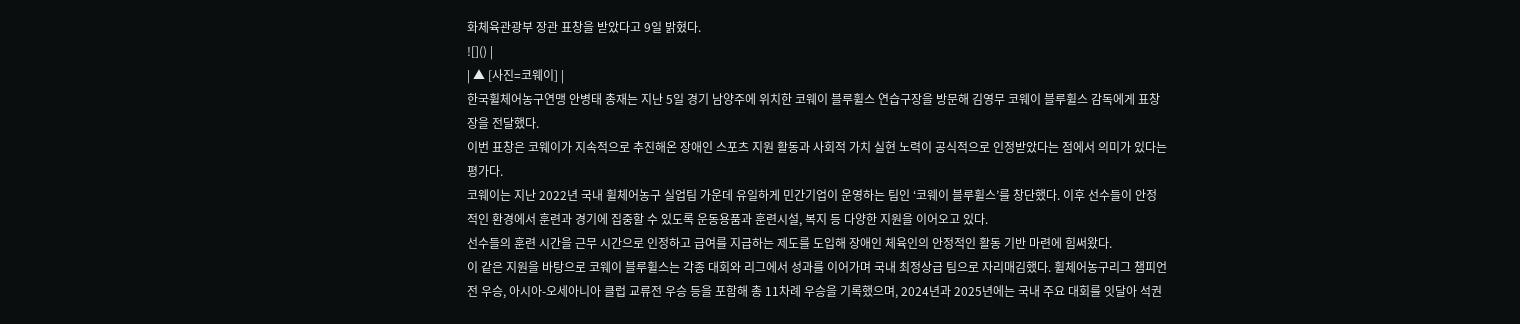화체육관광부 장관 표창을 받았다고 9일 밝혔다.
![]() |
| ▲ [사진=코웨이] |
한국휠체어농구연맹 안병태 총재는 지난 5일 경기 남양주에 위치한 코웨이 블루휠스 연습구장을 방문해 김영무 코웨이 블루휠스 감독에게 표창장을 전달했다.
이번 표창은 코웨이가 지속적으로 추진해온 장애인 스포츠 지원 활동과 사회적 가치 실현 노력이 공식적으로 인정받았다는 점에서 의미가 있다는 평가다.
코웨이는 지난 2022년 국내 휠체어농구 실업팀 가운데 유일하게 민간기업이 운영하는 팀인 ‘코웨이 블루휠스’를 창단했다. 이후 선수들이 안정적인 환경에서 훈련과 경기에 집중할 수 있도록 운동용품과 훈련시설, 복지 등 다양한 지원을 이어오고 있다.
선수들의 훈련 시간을 근무 시간으로 인정하고 급여를 지급하는 제도를 도입해 장애인 체육인의 안정적인 활동 기반 마련에 힘써왔다.
이 같은 지원을 바탕으로 코웨이 블루휠스는 각종 대회와 리그에서 성과를 이어가며 국내 최정상급 팀으로 자리매김했다. 휠체어농구리그 챔피언전 우승, 아시아-오세아니아 클럽 교류전 우승 등을 포함해 총 11차례 우승을 기록했으며, 2024년과 2025년에는 국내 주요 대회를 잇달아 석권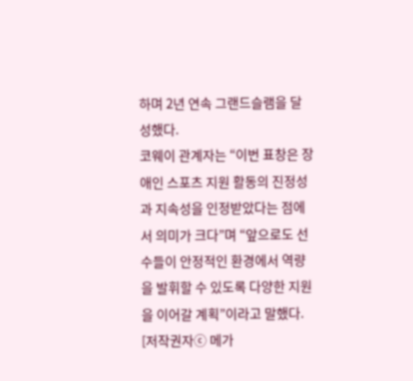하며 2년 연속 그랜드슬램을 달성했다.
코웨이 관계자는 “이번 표창은 장애인 스포츠 지원 활동의 진정성과 지속성을 인정받았다는 점에서 의미가 크다”며 “앞으로도 선수들이 안정적인 환경에서 역량을 발휘할 수 있도록 다양한 지원을 이어갈 계획”이라고 말했다.
[저작권자ⓒ 메가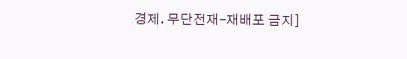경제. 무단전재-재배포 금지]